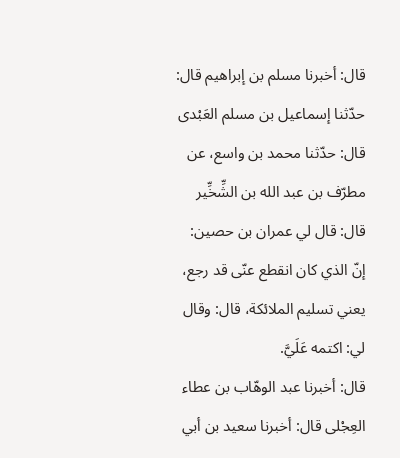قال: أخبرنا مسلم بن إبراهيم قال: حدّثنا إسماعيل بن مسلم العَبْدى قال: حدّثنا محمد بن واسع، عن مطرّف بن عبد الله بن الشِّخِّير قال: قال لي عمران بن حصين: إنّ الذي كان انقطع عنّى قد رجع، يعني تسليم الملائكة، قال: وقال لي: اكتمه عَلَيَّ.
قال: أخبرنا عبد الوهّاب بن عطاء العِجْلى قال: أخبرنا سعيد بن أبي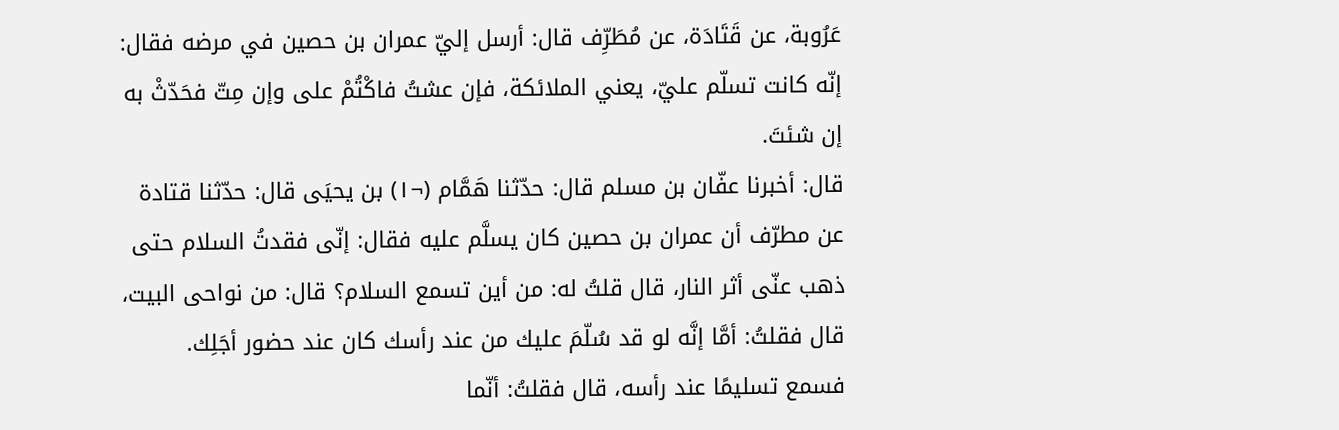عَرُوبة، عن قَتَادَة، عن مُطَرِّف قال: أرسل إليّ عمران بن حصين في مرضه فقال: إنّه كانت تسلّم عليّ، يعني الملائكة، فإن عشتُ فاكْتُمْ على وإن مِتّ فحَدّثْ به إن شئتَ.
قال: أخبرنا عفّان بن مسلم قال: حدّثنا هَمَّام (¬١) بن يحيَى قال: حدّثنا قتادة عن مطرّف أن عمران بن حصين كان يسلَّم عليه فقال: إنّى فقدتُ السلام حتى ذهب عنّى أثر النار، قال قلتُ له: من أين تسمع السلام؟ قال: من نواحى البيت، قال فقلتُ: أمَّا إنَّه لو قد سُلّمَ عليك من عند رأسك كان عند حضور أجَلِك. فسمع تسليمًا عند رأسه، قال فقلتُ: أنّما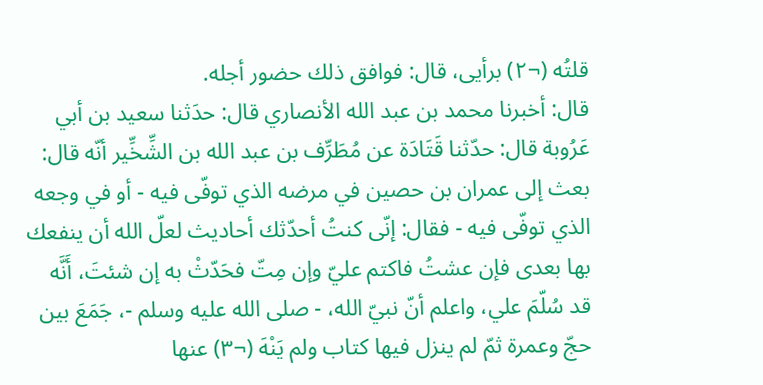قلتُه (¬٢) برأيى، قال: فوافق ذلك حضور أجله.
قال: أخبرنا محمد بن عبد الله الأنصاري قال: حدَثنا سعيد بن أبي عَرُوبة قال: حدّثنا قَتَادَة عن مُطَرِّف بن عبد الله بن الشِّخِّير أنّه قال: بعث إلى عمران بن حصين في مرضه الذي توفّى فيه - أو في وجعه الذي توفّى فيه - فقال: إنّى كنتُ أحدّثك أحاديث لعلّ الله أن ينفعك بها بعدى فإن عشتُ فاكتم عليّ وإن مِتّ فحَدّثْ به إن شئتَ، أَنَّه قد سُلّمَ علي، واعلم أنّ نبيّ الله، - صلى الله عليه وسلم -، جَمَعَ بين حجّ وعمرة ثمّ لم ينزل فيها كتاب ولم يَنْهَ (¬٣) عنها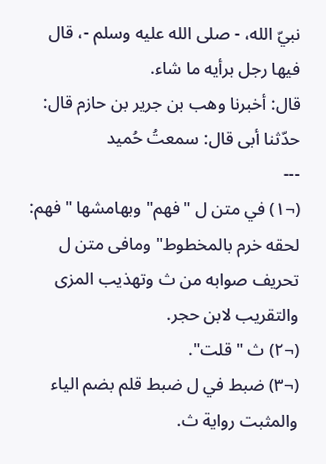نبيّ الله، - صلى الله عليه وسلم -، قال فيها رجل برأيه ما شاء.
قال: أخبرنا وهب بن جرير بن حازم قال: حدّثنا أبى قال: سمعتُ حُميد
---
(¬١) في متن ل "فهم" وبهامشها "فهم: لحقه خرم بالمخطوط" ومافى متن ل تحريف صوابه من ث وتهذيب المزى والتقريب لابن حجر.
(¬٢) ث "قلت".
(¬٣) ضبط في ل ضبط قلم بضم الياء والمثبت رواية ث.